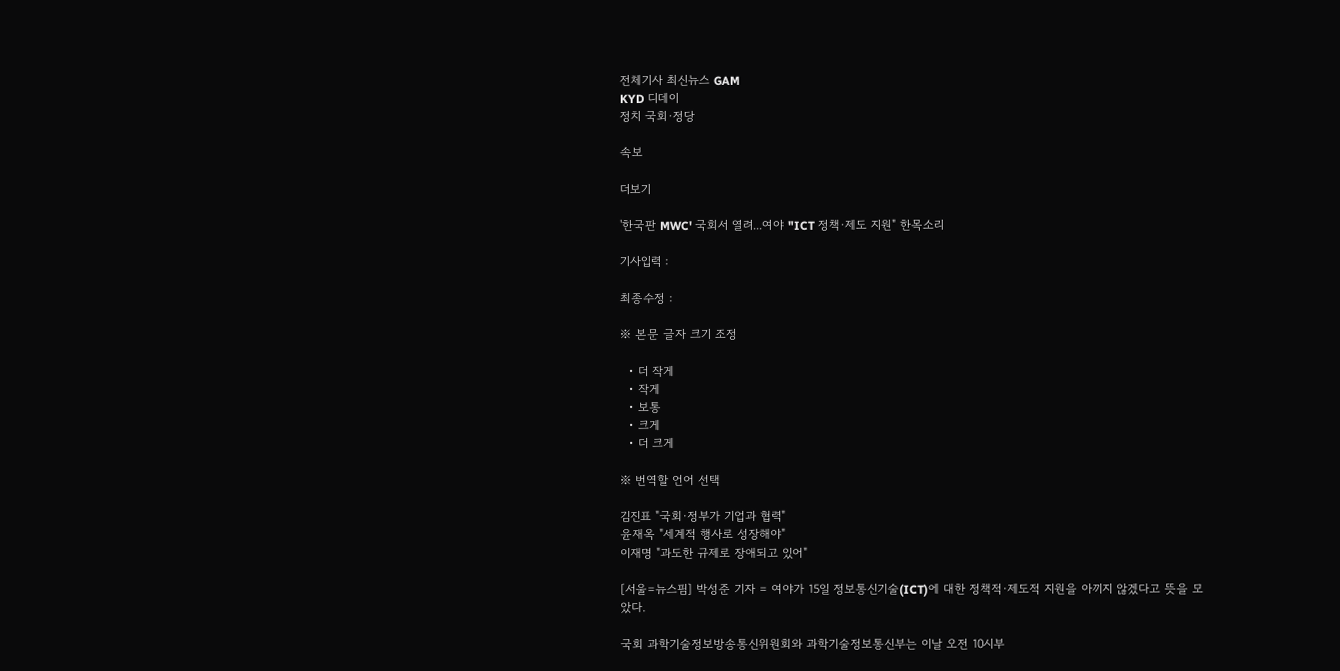전체기사 최신뉴스 GAM
KYD 디데이
정치 국회·정당

속보

더보기

'한국판 MWC' 국회서 열려...여야 "ICT 정책·제도 지원" 한목소리

기사입력 :

최종수정 :

※ 본문 글자 크기 조정

  • 더 작게
  • 작게
  • 보통
  • 크게
  • 더 크게

※ 번역할 언어 선택

김진표 "국회·정부가 기업과 협력"
윤재옥 "세계적 행사로 성장해야"
이재명 "과도한 규제로 장애되고 있어"

[서울=뉴스핌] 박성준 기자 = 여야가 15일 정보통신기술(ICT)에 대한 정책적·제도적 지원을 아끼지 않겠다고 뜻을 모았다.

국회 과학기술정보방송통신위원회와 과학기술정보통신부는 이날 오전 10시부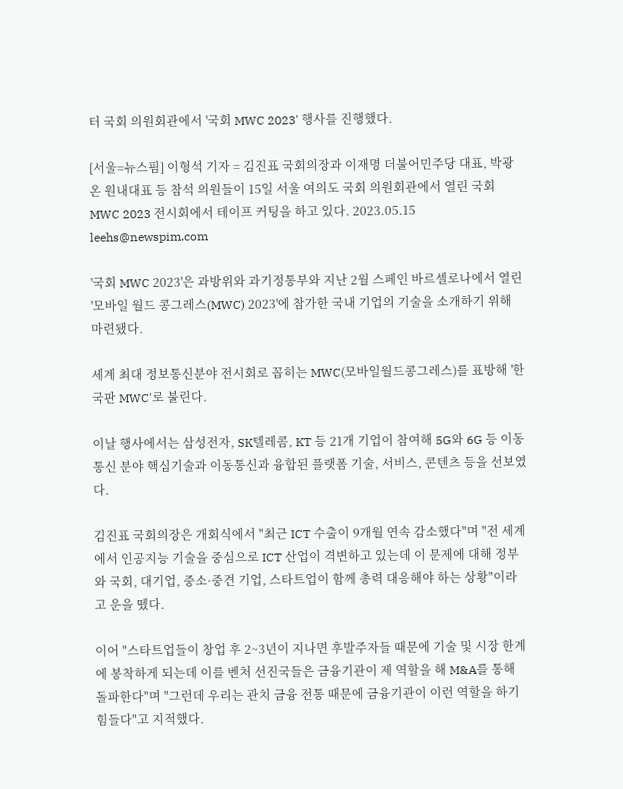터 국회 의원회관에서 '국회 MWC 2023' 행사를 진행했다.

[서울=뉴스핌] 이형석 기자 = 김진표 국회의장과 이재명 더불어민주당 대표, 박광온 원내대표 등 참석 의원들이 15일 서울 여의도 국회 의원회관에서 열린 국회 MWC 2023 전시회에서 테이프 커팅을 하고 있다. 2023.05.15 leehs@newspim.com

'국회 MWC 2023'은 과방위와 과기정통부와 지난 2월 스페인 바르셀로나에서 열린 '모바일 월드 콩그레스(MWC) 2023'에 참가한 국내 기업의 기술을 소개하기 위해 마련됐다.

세계 최대 정보통신분야 전시회로 꼽히는 MWC(모바일월드콩그레스)를 표방해 '한국판 MWC'로 불린다.

이날 행사에서는 삼성전자, SK텔레콤, KT 등 21개 기업이 참여해 5G와 6G 등 이동통신 분야 핵심기술과 이동통신과 융합된 플랫폼 기술, 서비스, 콘텐츠 등을 선보였다.

김진표 국회의장은 개회식에서 "최근 ICT 수출이 9개월 연속 감소했다"며 "전 세계에서 인공지능 기술을 중심으로 ICT 산업이 격변하고 있는데 이 문제에 대해 정부와 국회, 대기업, 중소·중견 기업, 스타트업이 함께 총력 대응해야 하는 상황"이라고 운을 뗐다.

이어 "스타트업들이 창업 후 2~3년이 지나면 후발주자들 때문에 기술 및 시장 한계에 봉착하게 되는데 이를 벤처 선진국들은 금융기관이 제 역할을 해 M&A를 통해 돌파한다"며 "그런데 우리는 관치 금융 전통 때문에 금융기관이 이런 역할을 하기 힘들다"고 지적했다.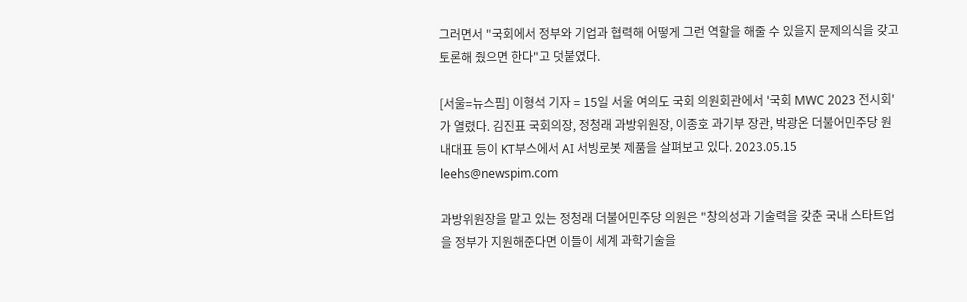그러면서 "국회에서 정부와 기업과 협력해 어떻게 그런 역할을 해줄 수 있을지 문제의식을 갖고 토론해 줬으면 한다"고 덧붙였다.

[서울=뉴스핌] 이형석 기자 = 15일 서울 여의도 국회 의원회관에서 '국회 MWC 2023 전시회'가 열렸다. 김진표 국회의장, 정청래 과방위원장, 이종호 과기부 장관, 박광온 더불어민주당 원내대표 등이 KT부스에서 AI 서빙로봇 제품을 살펴보고 있다. 2023.05.15 leehs@newspim.com

과방위원장을 맡고 있는 정청래 더불어민주당 의원은 "창의성과 기술력을 갖춘 국내 스타트업을 정부가 지원해준다면 이들이 세계 과학기술을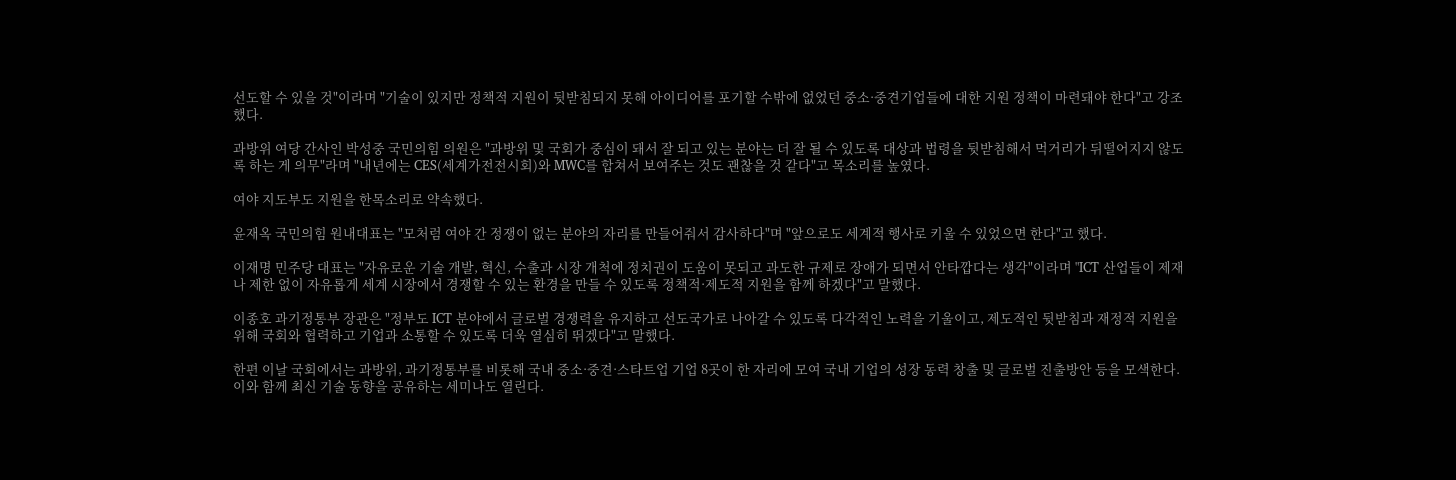선도할 수 있을 것"이라며 "기술이 있지만 정책적 지원이 뒷받침되지 못해 아이디어를 포기할 수밖에 없었던 중소·중견기업들에 대한 지원 정책이 마련돼야 한다"고 강조했다.

과방위 여당 간사인 박성중 국민의힘 의원은 "과방위 및 국회가 중심이 돼서 잘 되고 있는 분야는 더 잘 될 수 있도록 대상과 법령을 뒷받침해서 먹거리가 뒤떨어지지 않도록 하는 게 의무"라며 "내년에는 CES(세계가전전시회)와 MWC를 합쳐서 보여주는 것도 괜찮을 것 같다"고 목소리를 높였다.

여야 지도부도 지원을 한목소리로 약속했다.

윤재옥 국민의힘 원내대표는 "모처럼 여야 간 정쟁이 없는 분야의 자리를 만들어줘서 감사하다"며 "앞으로도 세계적 행사로 키울 수 있었으면 한다"고 했다.

이재명 민주당 대표는 "자유로운 기술 개발, 혁신, 수출과 시장 개척에 정치권이 도움이 못되고 과도한 규제로 장애가 되면서 안타깝다는 생각"이라며 "ICT 산업들이 제재나 제한 없이 자유롭게 세계 시장에서 경쟁할 수 있는 환경을 만들 수 있도록 정책적·제도적 지원을 함께 하겠다"고 말했다.

이종호 과기정통부 장관은 "정부도 ICT 분야에서 글로벌 경쟁력을 유지하고 선도국가로 나아갈 수 있도록 다각적인 노력을 기울이고, 제도적인 뒷받침과 재정적 지원을 위해 국회와 협력하고 기업과 소통할 수 있도록 더욱 열심히 뛰겠다"고 말했다.

한편 이날 국회에서는 과방위, 과기정통부를 비롯해 국내 중소·중견·스타트업 기업 8곳이 한 자리에 모여 국내 기업의 성장 동력 창출 및 글로벌 진출방안 등을 모색한다. 이와 함께 최신 기술 동향을 공유하는 세미나도 열린다.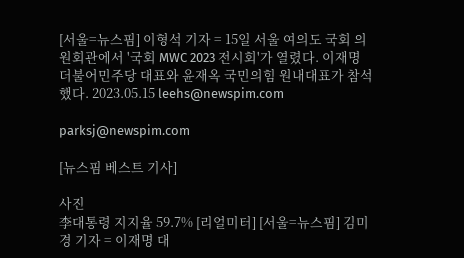[서울=뉴스핌] 이형석 기자 = 15일 서울 여의도 국회 의원회관에서 '국회 MWC 2023 전시회'가 열렸다. 이재명 더불어민주당 대표와 윤재옥 국민의힘 원내대표가 참석했다. 2023.05.15 leehs@newspim.com

parksj@newspim.com

[뉴스핌 베스트 기사]

사진
李대통령 지지율 59.7% [리얼미터] [서울=뉴스핌] 김미경 기자 = 이재명 대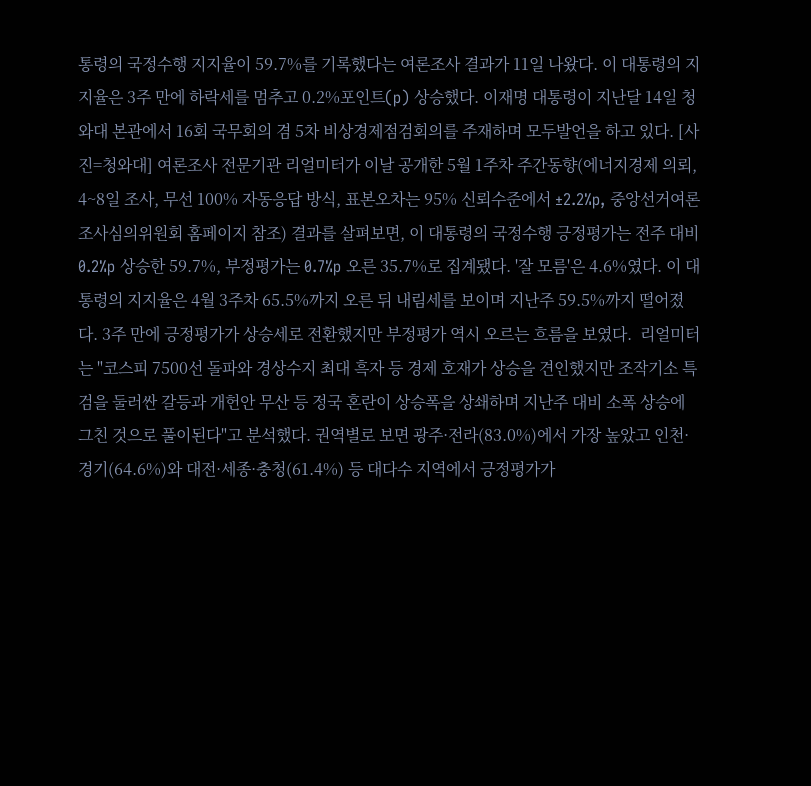통령의 국정수행 지지율이 59.7%를 기록했다는 여론조사 결과가 11일 나왔다. 이 대통령의 지지율은 3주 만에 하락세를 멈추고 0.2%포인트(p) 상승했다. 이재명 대통령이 지난달 14일 청와대 본관에서 16회 국무회의 겸 5차 비상경제점검회의를 주재하며 모두발언을 하고 있다. [사진=청와대] 여론조사 전문기관 리얼미터가 이날 공개한 5월 1주차 주간동향(에너지경제 의뢰, 4~8일 조사, 무선 100% 자동응답 방식, 표본오차는 95% 신뢰수준에서 ±2.2%p, 중앙선거여론조사심의위원회 홈페이지 참조) 결과를 살펴보면, 이 대통령의 국정수행 긍정평가는 전주 대비 0.2%p 상승한 59.7%, 부정평가는 0.7%p 오른 35.7%로 집계됐다. '잘 모름'은 4.6%였다. 이 대통령의 지지율은 4월 3주차 65.5%까지 오른 뒤 내림세를 보이며 지난주 59.5%까지 떨어졌다. 3주 만에 긍정평가가 상승세로 전환했지만 부정평가 역시 오르는 흐름을 보였다.  리얼미터는 "코스피 7500선 돌파와 경상수지 최대 흑자 등 경제 호재가 상승을 견인했지만 조작기소 특검을 둘러싼 갈등과 개헌안 무산 등 정국 혼란이 상승폭을 상쇄하며 지난주 대비 소폭 상승에 그친 것으로 풀이된다"고 분석했다. 권역별로 보면 광주·전라(83.0%)에서 가장 높았고 인천·경기(64.6%)와 대전·세종·충청(61.4%) 등 대다수 지역에서 긍정평가가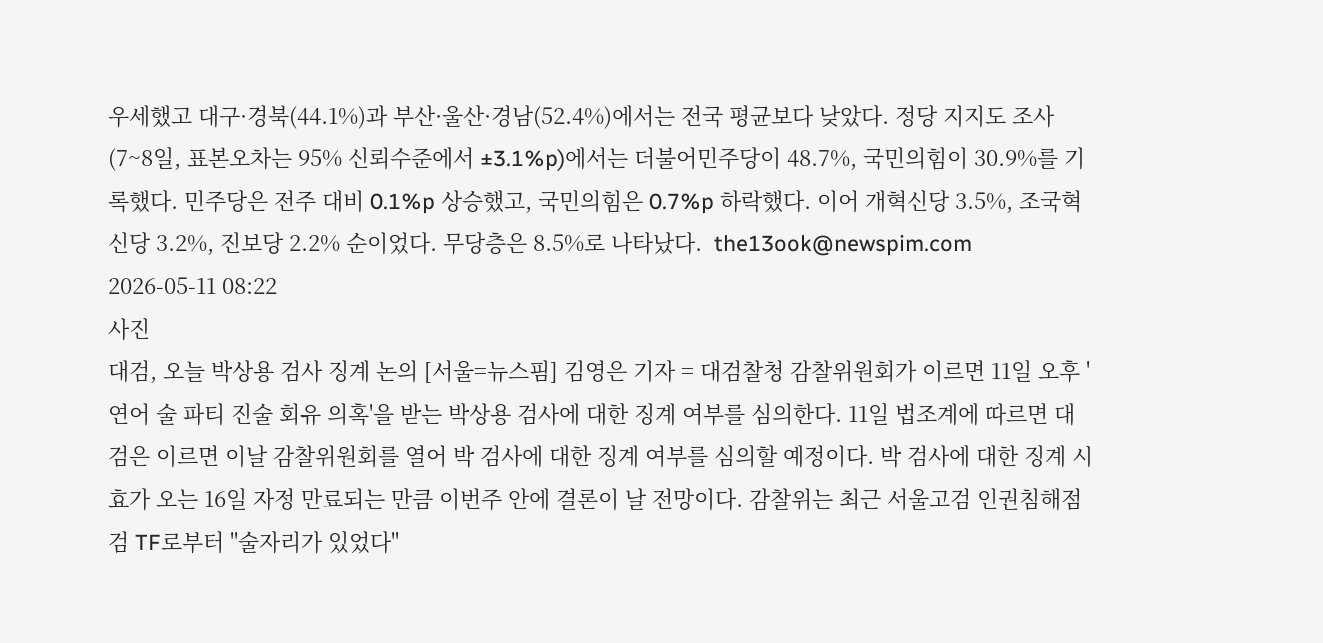우세했고 대구·경북(44.1%)과 부산·울산·경남(52.4%)에서는 전국 평균보다 낮았다. 정당 지지도 조사(7~8일, 표본오차는 95% 신뢰수준에서 ±3.1%p)에서는 더불어민주당이 48.7%, 국민의힘이 30.9%를 기록했다. 민주당은 전주 대비 0.1%p 상승했고, 국민의힘은 0.7%p 하락했다. 이어 개혁신당 3.5%, 조국혁신당 3.2%, 진보당 2.2% 순이었다. 무당층은 8.5%로 나타났다.  the13ook@newspim.com 2026-05-11 08:22
사진
대검, 오늘 박상용 검사 징계 논의 [서울=뉴스핌] 김영은 기자 = 대검찰청 감찰위원회가 이르면 11일 오후 '연어 술 파티 진술 회유 의혹'을 받는 박상용 검사에 대한 징계 여부를 심의한다. 11일 법조계에 따르면 대검은 이르면 이날 감찰위원회를 열어 박 검사에 대한 징계 여부를 심의할 예정이다. 박 검사에 대한 징계 시효가 오는 16일 자정 만료되는 만큼 이번주 안에 결론이 날 전망이다. 감찰위는 최근 서울고검 인권침해점검 TF로부터 "술자리가 있었다"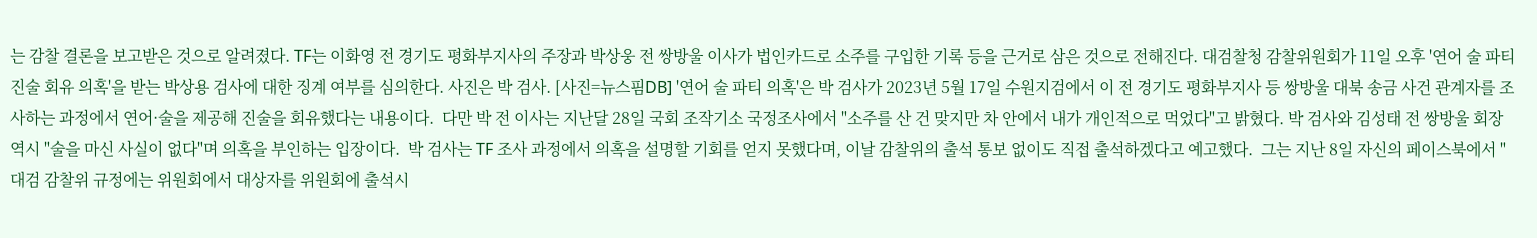는 감찰 결론을 보고받은 것으로 알려졌다. TF는 이화영 전 경기도 평화부지사의 주장과 박상웅 전 쌍방울 이사가 법인카드로 소주를 구입한 기록 등을 근거로 삼은 것으로 전해진다. 대검찰청 감찰위원회가 11일 오후 '연어 술 파티 진술 회유 의혹'을 받는 박상용 검사에 대한 징계 여부를 심의한다. 사진은 박 검사. [사진=뉴스핌DB] '연어 술 파티 의혹'은 박 검사가 2023년 5월 17일 수원지검에서 이 전 경기도 평화부지사 등 쌍방울 대북 송금 사건 관계자를 조사하는 과정에서 연어·술을 제공해 진술을 회유했다는 내용이다.  다만 박 전 이사는 지난달 28일 국회 조작기소 국정조사에서 "소주를 산 건 맞지만 차 안에서 내가 개인적으로 먹었다"고 밝혔다. 박 검사와 김성태 전 쌍방울 회장 역시 "술을 마신 사실이 없다"며 의혹을 부인하는 입장이다.  박 검사는 TF 조사 과정에서 의혹을 설명할 기회를 얻지 못했다며, 이날 감찰위의 출석 통보 없이도 직접 출석하겠다고 예고했다.  그는 지난 8일 자신의 페이스북에서 "대검 감찰위 규정에는 위원회에서 대상자를 위원회에 출석시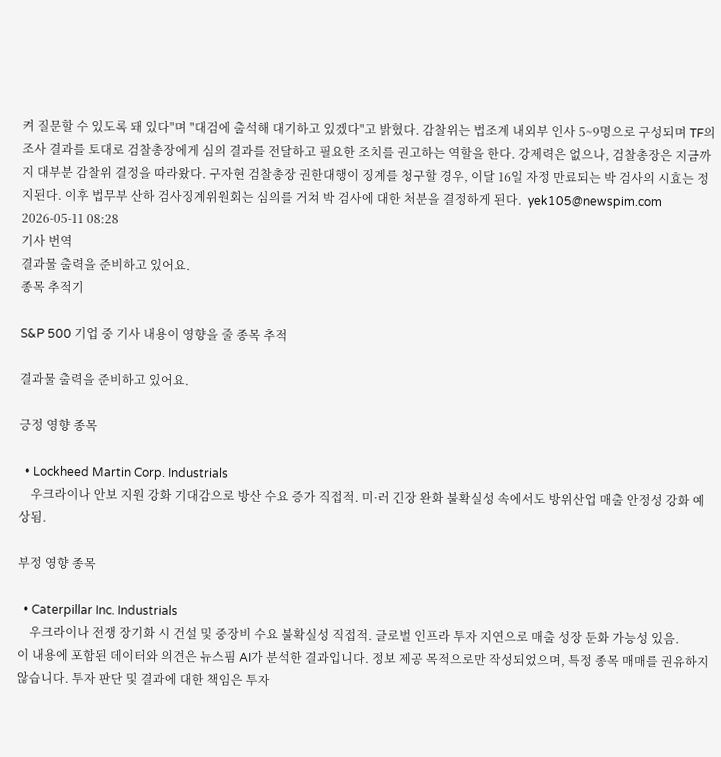켜 질문할 수 있도록 돼 있다"며 "대검에 출석해 대기하고 있겠다"고 밝혔다. 감찰위는 법조계 내외부 인사 5~9명으로 구성되며 TF의 조사 결과를 토대로 검찰총장에게 심의 결과를 전달하고 필요한 조치를 권고하는 역할을 한다. 강제력은 없으나, 검찰총장은 지금까지 대부분 감찰위 결정을 따라왔다. 구자현 검찰총장 권한대행이 징계를 청구할 경우, 이달 16일 자정 만료되는 박 검사의 시효는 정지된다. 이후 법무부 산하 검사징계위원회는 심의를 거쳐 박 검사에 대한 처분을 결정하게 된다.  yek105@newspim.com 2026-05-11 08:28
기사 번역
결과물 출력을 준비하고 있어요.
종목 추적기

S&P 500 기업 중 기사 내용이 영향을 줄 종목 추적

결과물 출력을 준비하고 있어요.

긍정 영향 종목

  • Lockheed Martin Corp. Industrials
    우크라이나 안보 지원 강화 기대감으로 방산 수요 증가 직접적. 미·러 긴장 완화 불확실성 속에서도 방위산업 매출 안정성 강화 예상됨.

부정 영향 종목

  • Caterpillar Inc. Industrials
    우크라이나 전쟁 장기화 시 건설 및 중장비 수요 불확실성 직접적. 글로벌 인프라 투자 지연으로 매출 성장 둔화 가능성 있음.
이 내용에 포함된 데이터와 의견은 뉴스핌 AI가 분석한 결과입니다. 정보 제공 목적으로만 작성되었으며, 특정 종목 매매를 권유하지 않습니다. 투자 판단 및 결과에 대한 책임은 투자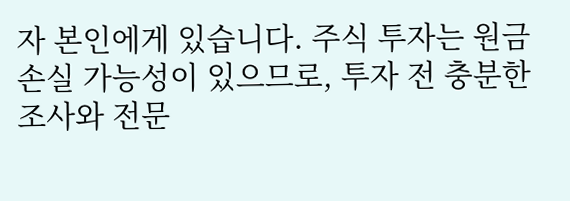자 본인에게 있습니다. 주식 투자는 원금 손실 가능성이 있으므로, 투자 전 충분한 조사와 전문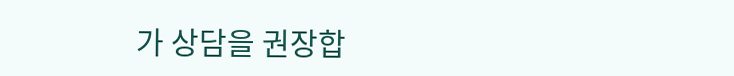가 상담을 권장합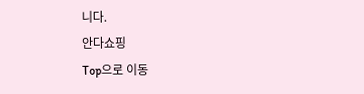니다.
안다쇼핑
Top으로 이동